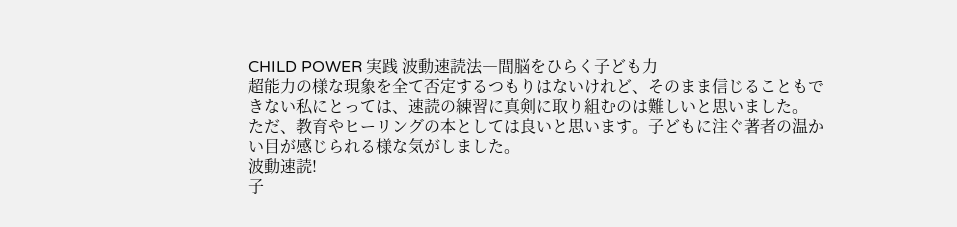CHILD POWER 実践 波動速読法―間脳をひらく子ども力
超能力の様な現象を全て否定するつもりはないけれど、そのまま信じることもできない私にとっては、速読の練習に真剣に取り組むのは難しいと思いました。
ただ、教育やヒーリングの本としては良いと思います。子どもに注ぐ著者の温かい目が感じられる様な気がしました。
波動速読!
子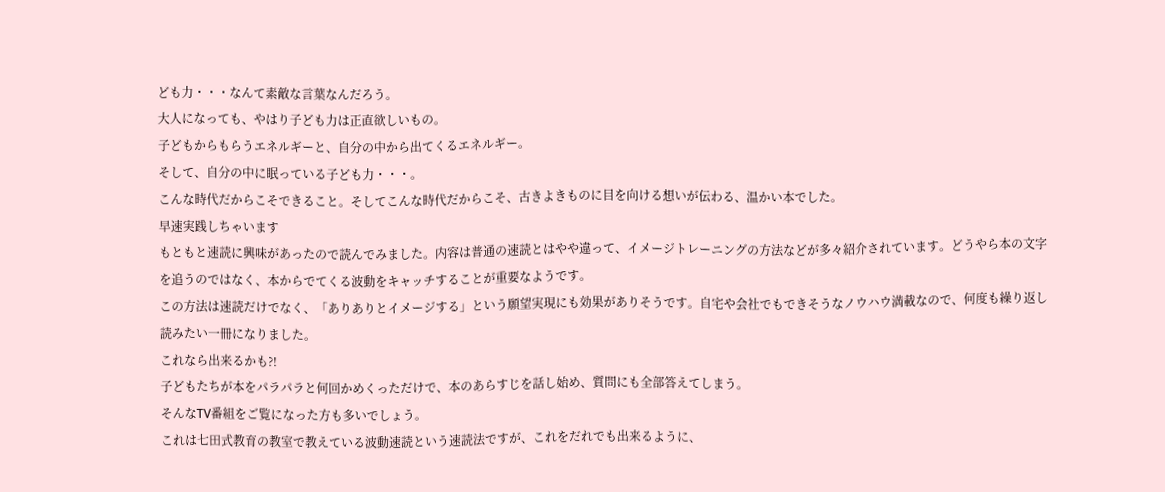ども力・・・なんて素敵な言葉なんだろう。
大人になっても、やはり子ども力は正直欲しいもの。
子どもからもらうエネルギーと、自分の中から出てくるエネルギー。
そして、自分の中に眠っている子ども力・・・。
こんな時代だからこそできること。そしてこんな時代だからこそ、古きよきものに目を向ける想いが伝わる、温かい本でした。
早速実践しちゃいます
もともと速読に興味があったので読んでみました。内容は普通の速読とはやや違って、イメージトレーニングの方法などが多々紹介されています。どうやら本の文字を追うのではなく、本からでてくる波動をキャッチすることが重要なようです。
この方法は速読だけでなく、「ありありとイメージする」という願望実現にも効果がありそうです。自宅や会社でもできそうなノウハウ満載なので、何度も繰り返し読みたい一冊になりました。
これなら出来るかも?!
子どもたちが本をパラパラと何回かめくっただけで、本のあらすじを話し始め、質問にも全部答えてしまう。
そんなTV番組をご覧になった方も多いでしょう。
これは七田式教育の教室で教えている波動速読という速読法ですが、これをだれでも出来るように、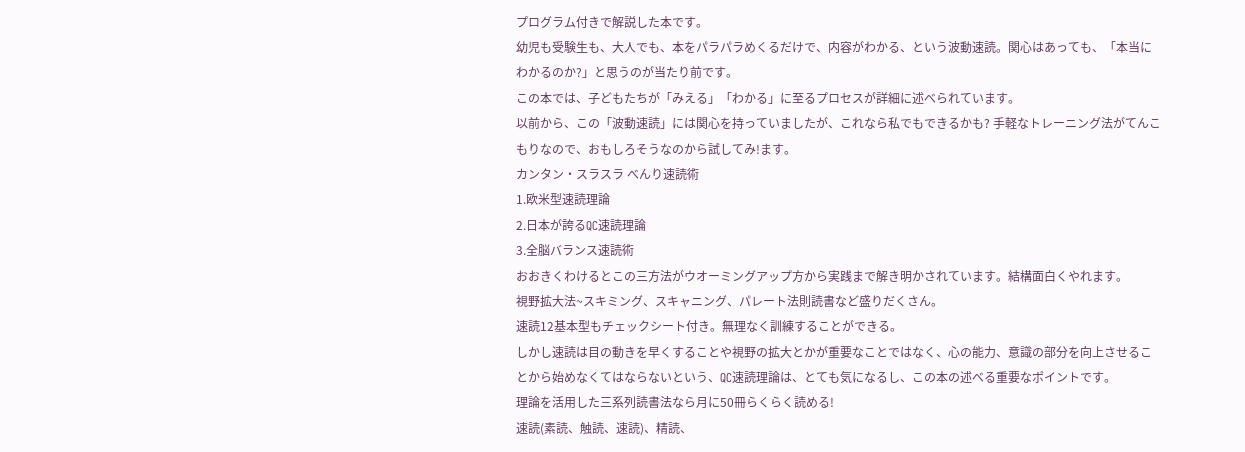プログラム付きで解説した本です。
幼児も受験生も、大人でも、本をパラパラめくるだけで、内容がわかる、という波動速読。関心はあっても、「本当にわかるのか?」と思うのが当たり前です。
この本では、子どもたちが「みえる」「わかる」に至るプロセスが詳細に述べられています。
以前から、この「波動速読」には関心を持っていましたが、これなら私でもできるかも? 手軽なトレーニング法がてんこもりなので、おもしろそうなのから試してみ!ます。
カンタン・スラスラ べんり速読術
1.欧米型速読理論
2.日本が誇るQC速読理論
3.全脳バランス速読術
おおきくわけるとこの三方法がウオーミングアップ方から実践まで解き明かされています。結構面白くやれます。
視野拡大法~スキミング、スキャニング、パレート法則読書など盛りだくさん。
速読12基本型もチェックシート付き。無理なく訓練することができる。
しかし速読は目の動きを早くすることや視野の拡大とかが重要なことではなく、心の能力、意識の部分を向上させることから始めなくてはならないという、QC速読理論は、とても気になるし、この本の述べる重要なポイントです。
理論を活用した三系列読書法なら月に50冊らくらく読める!
速読(素読、触読、速読)、精読、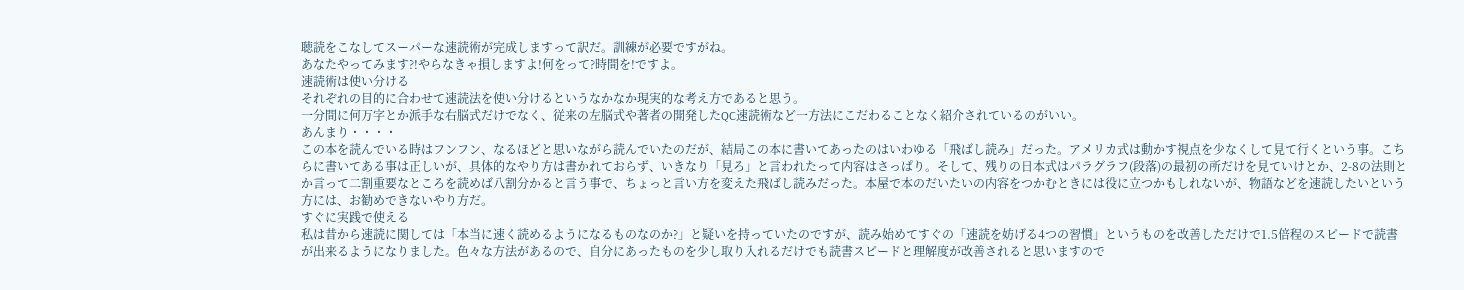聴読をこなしてスーパーな速読術が完成しますって訳だ。訓練が必要ですがね。
あなたやってみます?!やらなきゃ損しますよ!何をって?時間を!ですよ。
速読術は使い分ける
それぞれの目的に合わせて速読法を使い分けるというなかなか現実的な考え方であると思う。
一分間に何万字とか派手な右脳式だけでなく、従来の左脳式や著者の開発したQC速読術など一方法にこだわることなく紹介されているのがいい。
あんまり・・・・
この本を読んでいる時はフンフン、なるほどと思いながら読んでいたのだが、結局この本に書いてあったのはいわゆる「飛ばし読み」だった。アメリカ式は動かす視点を少なくして見て行くという事。こちらに書いてある事は正しいが、具体的なやり方は書かれておらず、いきなり「見ろ」と言われたって内容はさっぱり。そして、残りの日本式はパラグラフ(段落)の最初の所だけを見ていけとか、2-8の法則とか言って二割重要なところを読めば八割分かると言う事で、ちょっと言い方を変えた飛ばし読みだった。本屋で本のだいたいの内容をつかむときには役に立つかもしれないが、物語などを速読したいという方には、お勧めできないやり方だ。
すぐに実践で使える
私は昔から速読に関しては「本当に速く読めるようになるものなのか?」と疑いを持っていたのですが、読み始めてすぐの「速読を妨げる4つの習慣」というものを改善しただけで1.5倍程のスピードで読書が出来るようになりました。色々な方法があるので、自分にあったものを少し取り入れるだけでも読書スピードと理解度が改善されると思いますので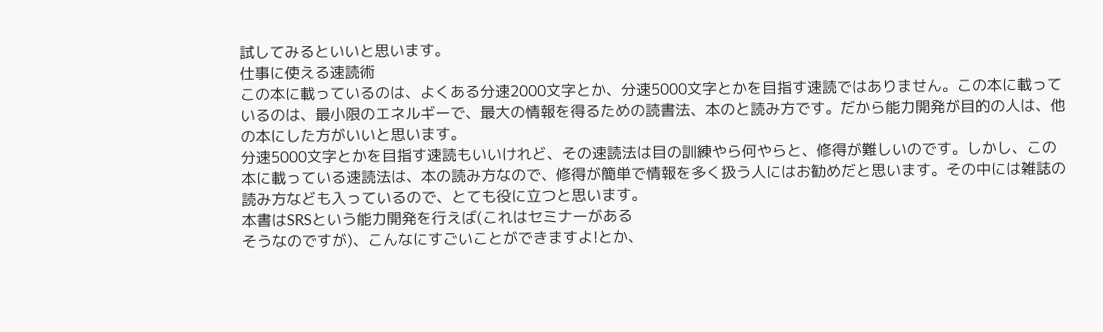試してみるといいと思います。
仕事に使える速読術
この本に載っているのは、よくある分速2000文字とか、分速5000文字とかを目指す速読ではありません。この本に載っているのは、最小限のエネルギーで、最大の情報を得るための読書法、本のと読み方です。だから能力開発が目的の人は、他の本にした方がいいと思います。
分速5000文字とかを目指す速読もいいけれど、その速読法は目の訓練やら何やらと、修得が難しいのです。しかし、この本に載っている速読法は、本の読み方なので、修得が簡単で情報を多く扱う人にはお勧めだと思います。その中には雑誌の読み方なども入っているので、とても役に立つと思います。
本書はSRSという能力開発を行えば(これはセミナーがある
そうなのですが)、こんなにすごいことができますよ!とか、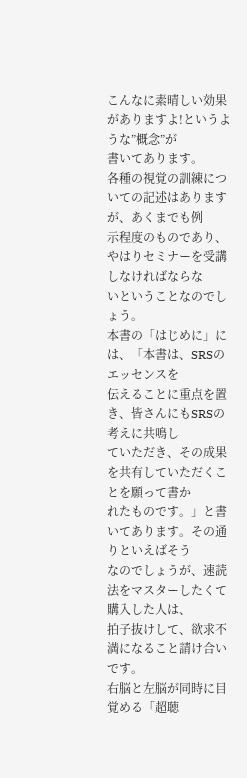こんなに素晴しい効果がありますよ!というような”概念”が
書いてあります。
各種の視覚の訓練についての記述はありますが、あくまでも例
示程度のものであり、やはりセミナーを受講しなければならな
いということなのでしょう。
本書の「はじめに」には、「本書は、SRSのエッセンスを
伝えることに重点を置き、皆さんにもSRSの考えに共鳴し
ていただき、その成果を共有していただくことを願って書か
れたものです。」と書いてあります。その通りといえばそう
なのでしょうが、速読法をマスターしたくて購入した人は、
拍子抜けして、欲求不満になること請け合いです。
右脳と左脳が同時に目覚める「超聴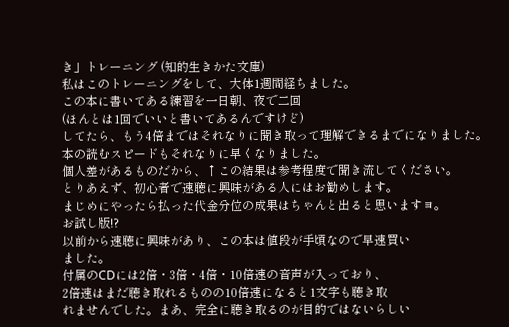き」トレーニング (知的生きかた文庫)
私はこのトレーニングをして、大体1週間経ちました。
この本に書いてある練習を一日朝、夜で二回
(ほんとは1回でいいと書いてあるんですけど)
してたら、もう4倍まではそれなりに聞き取って理解できるまでになりました。
本の読むスピードもそれなりに早くなりました。
個人差があるものだから、↑この結果は参考程度で聞き流してください。
とりあえず、初心者で速聴に興味がある人にはお勧めします。
まじめにやったら払った代金分位の成果はちゃんと出ると思いますヨ。
お試し版!?
以前から速聴に興味があり、この本は値段が手頃なので早速買い
ました。
付属のCDには2倍・3倍・4倍・10倍速の音声が入っており、
2倍速はまだ聴き取れるものの10倍速になると1文字も聴き取
れませんでした。まあ、完全に聴き取るのが目的ではないらしい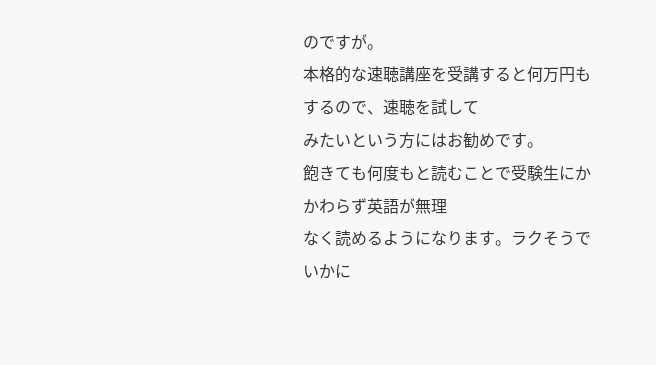のですが。
本格的な速聴講座を受講すると何万円もするので、速聴を試して
みたいという方にはお勧めです。
飽きても何度もと読むことで受験生にかかわらず英語が無理
なく読めるようになります。ラクそうでいかに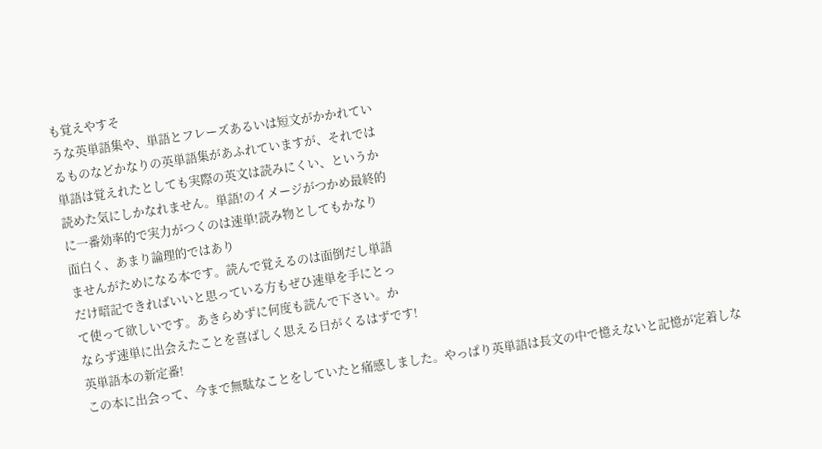も覚えやすそ
うな英単語集や、単語とフレーズあるいは短文がかかれてい
るものなどかなりの英単語集があふれていますが、それでは
単語は覚えれたとしても実際の英文は読みにくい、というか
読めた気にしかなれません。単語!のイメージがつかめ最終的
に一番効率的で実力がつくのは速単!読み物としてもかなり
面白く、あまり論理的ではあり
ませんがためになる本です。読んで覚えるのは面倒だし単語
だけ暗記できればいいと思っている方もぜひ速単を手にとっ
て使って欲しいです。あきらめずに何度も読んで下さい。か
ならず速単に出会えたことを喜ばしく思える日がくるはずです!
英単語本の新定番!
この本に出会って、今まで無駄なことをしていたと痛感しました。やっぱり英単語は長文の中で憶えないと記憶が定着しな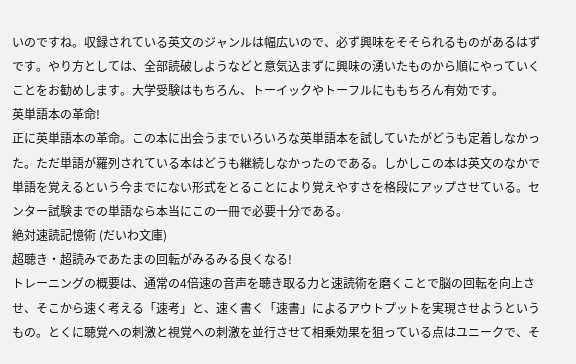いのですね。収録されている英文のジャンルは幅広いので、必ず興味をそそられるものがあるはずです。やり方としては、全部読破しようなどと意気込まずに興味の湧いたものから順にやっていくことをお勧めします。大学受験はもちろん、トーイックやトーフルにももちろん有効です。
英単語本の革命!
正に英単語本の革命。この本に出会うまでいろいろな英単語本を試していたがどうも定着しなかった。ただ単語が羅列されている本はどうも継続しなかったのである。しかしこの本は英文のなかで単語を覚えるという今までにない形式をとることにより覚えやすさを格段にアップさせている。センター試験までの単語なら本当にこの一冊で必要十分である。
絶対速読記憶術 (だいわ文庫)
超聴き・超読みであたまの回転がみるみる良くなる!
トレーニングの概要は、通常の4倍速の音声を聴き取る力と速読術を磨くことで脳の回転を向上させ、そこから速く考える「速考」と、速く書く「速書」によるアウトプットを実現させようというもの。とくに聴覚への刺激と視覚への刺激を並行させて相乗効果を狙っている点はユニークで、そ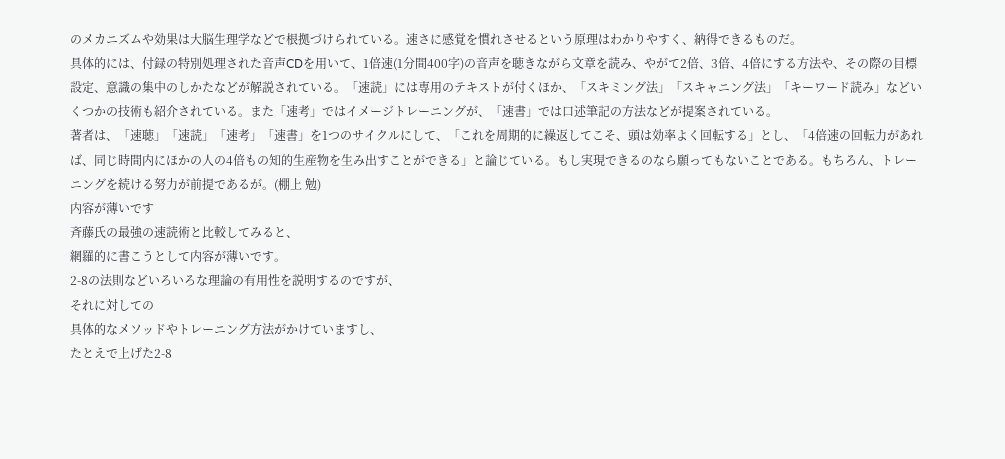のメカニズムや効果は大脳生理学などで根拠づけられている。速さに感覚を慣れさせるという原理はわかりやすく、納得できるものだ。
具体的には、付録の特別処理された音声CDを用いて、1倍速(1分間400字)の音声を聴きながら文章を読み、やがて2倍、3倍、4倍にする方法や、その際の目標設定、意識の集中のしかたなどが解説されている。「速読」には専用のテキストが付くほか、「スキミング法」「スキャニング法」「キーワード読み」などいくつかの技術も紹介されている。また「速考」ではイメージトレーニングが、「速書」では口述筆記の方法などが提案されている。
著者は、「速聴」「速読」「速考」「速書」を1つのサイクルにして、「これを周期的に繰返してこそ、頭は効率よく回転する」とし、「4倍速の回転力があれば、同じ時間内にほかの人の4倍もの知的生産物を生み出すことができる」と論じている。もし実現できるのなら願ってもないことである。もちろん、トレーニングを続ける努力が前提であるが。(棚上 勉)
内容が薄いです
斉藤氏の最強の速読術と比較してみると、
網羅的に書こうとして内容が薄いです。
2-8の法則などいろいろな理論の有用性を説明するのですが、
それに対しての
具体的なメソッドやトレーニング方法がかけていますし、
たとえで上げた2-8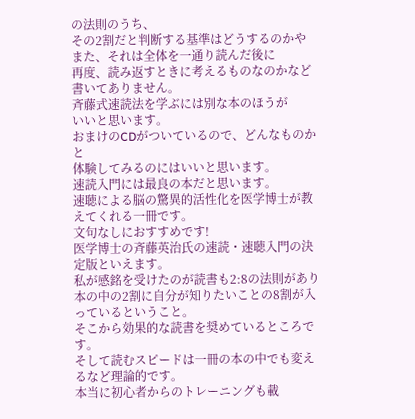の法則のうち、
その2割だと判断する基準はどうするのかや
また、それは全体を一通り読んだ後に
再度、読み返すときに考えるものなのかなど
書いてありません。
斉藤式速読法を学ぶには別な本のほうが
いいと思います。
おまけのCDがついているので、どんなものかと
体験してみるのにはいいと思います。
速読入門には最良の本だと思います。
速聴による脳の驚異的活性化を医学博士が教えてくれる一冊です。
文句なしにおすすめです!
医学博士の斉藤英治氏の速読・速聴入門の決定版といえます。
私が感銘を受けたのが読書も2:8の法則があり
本の中の2割に自分が知りたいことの8割が入っているということ。
そこから効果的な読書を奨めているところです。
そして読むスピードは一冊の本の中でも変えるなど理論的です。
本当に初心者からのトレーニングも載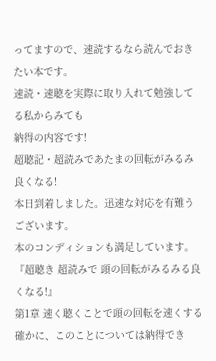ってますので、速読するなら読んでおきたい本です。
速読・速聴を実際に取り入れて勉強してる私からみても
納得の内容です!
超聴記・超読みであたまの回転がみるみ良くなる!
本日到着しました。迅速な対応を有難うございます。
本のコンディションも満足しています。
『超聴き 超読みで 頭の回転がみるみる良くなる!』
第1章 速く聴くことで頭の回転を速くする
確かに、このことについては納得でき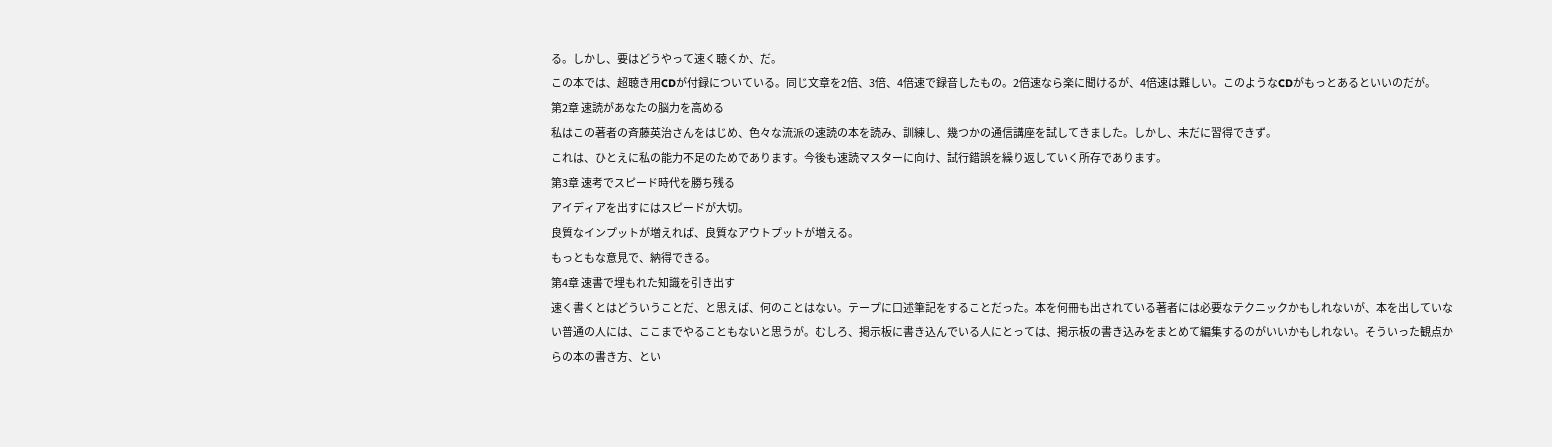る。しかし、要はどうやって速く聴くか、だ。
この本では、超聴き用CDが付録についている。同じ文章を2倍、3倍、4倍速で録音したもの。2倍速なら楽に聞けるが、4倍速は難しい。このようなCDがもっとあるといいのだが。
第2章 速読があなたの脳力を高める
私はこの著者の斉藤英治さんをはじめ、色々な流派の速読の本を読み、訓練し、幾つかの通信講座を試してきました。しかし、未だに習得できず。
これは、ひとえに私の能力不足のためであります。今後も速読マスターに向け、試行錯誤を繰り返していく所存であります。
第3章 速考でスピード時代を勝ち残る
アイディアを出すにはスピードが大切。
良質なインプットが増えれば、良質なアウトプットが増える。
もっともな意見で、納得できる。
第4章 速書で埋もれた知識を引き出す
速く書くとはどういうことだ、と思えば、何のことはない。テープに口述筆記をすることだった。本を何冊も出されている著者には必要なテクニックかもしれないが、本を出していない普通の人には、ここまでやることもないと思うが。むしろ、掲示板に書き込んでいる人にとっては、掲示板の書き込みをまとめて編集するのがいいかもしれない。そういった観点からの本の書き方、とい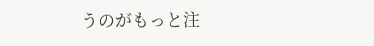うのがもっと注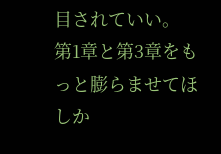目されていい。
第1章と第3章をもっと膨らませてほしか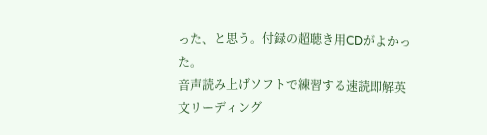った、と思う。付録の超聴き用CDがよかった。
音声読み上げソフトで練習する速読即解英文リーディング